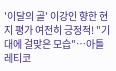'이달의 골' 이강인 향한 현지 평가 여전히 긍정적! "기대에 걸맞은 모습"…아틀레티코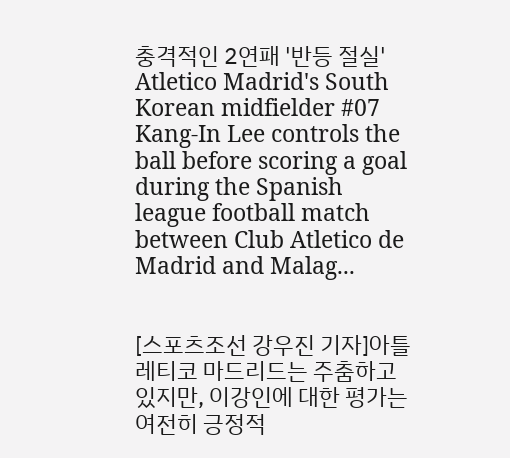충격적인 2연패 '반등 절실'
Atletico Madrid's South Korean midfielder #07 Kang-In Lee controls the ball before scoring a goal during the Spanish league football match between Club Atletico de Madrid and Malag...


[스포츠조선 강우진 기자]아틀레티코 마드리드는 주춤하고 있지만, 이강인에 대한 평가는 여전히 긍정적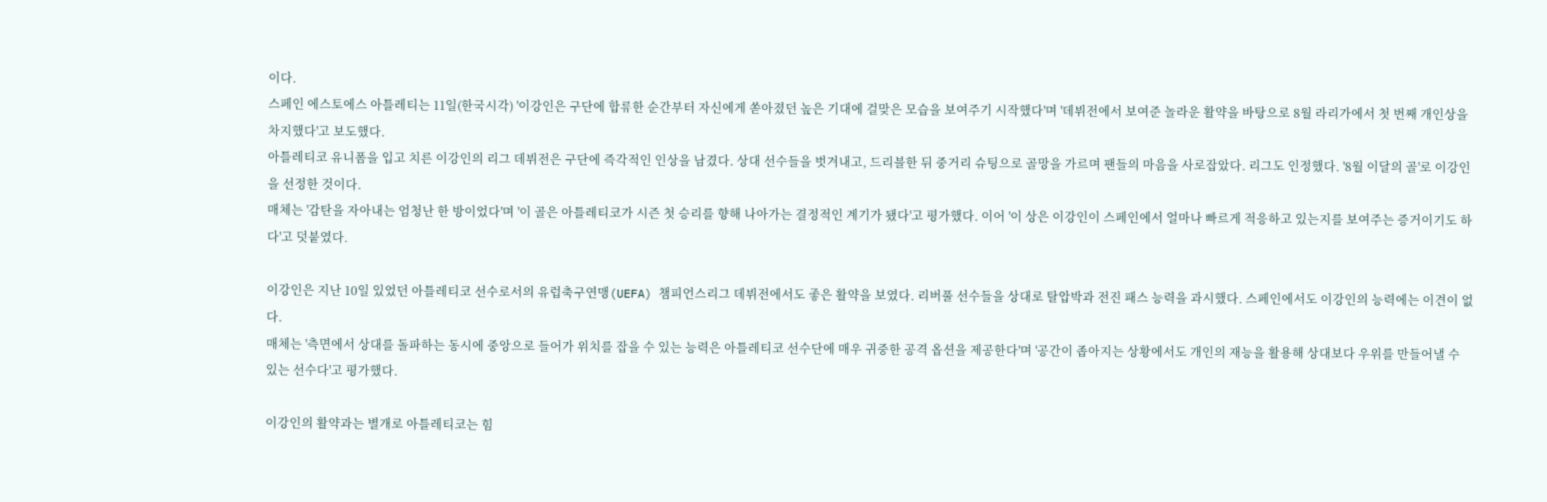이다.
스페인 에스토에스 아틀레티는 11일(한국시각) '이강인은 구단에 합류한 순간부터 자신에게 쏟아졌던 높은 기대에 걸맞은 모습을 보여주기 시작했다'며 '데뷔전에서 보여준 놀라운 활약을 바탕으로 8월 라리가에서 첫 번째 개인상을 차지했다'고 보도했다.
아틀레티코 유니폼을 입고 치른 이강인의 리그 데뷔전은 구단에 즉각적인 인상을 남겼다. 상대 선수들을 벗겨내고, 드리블한 뒤 중거리 슈팅으로 골망을 가르며 팬들의 마음을 사로잡았다. 리그도 인정했다. '8월 이달의 골'로 이강인을 선정한 것이다.
매체는 '감탄을 자아내는 엄청난 한 방이었다'며 '이 골은 아틀레티코가 시즌 첫 승리를 향해 나아가는 결정적인 계기가 됐다'고 평가했다. 이어 '이 상은 이강인이 스페인에서 얼마나 빠르게 적응하고 있는지를 보여주는 증거이기도 하다'고 덧붙였다.

이강인은 지난 10일 있었던 아틀레티코 선수로서의 유럽축구연맹(UEFA) 챔피언스리그 데뷔전에서도 좋은 활약을 보였다. 리버풀 선수들을 상대로 탈압박과 전진 패스 능력을 과시했다. 스페인에서도 이강인의 능력에는 이견이 없다.
매체는 '측면에서 상대를 돌파하는 동시에 중앙으로 들어가 위치를 잡을 수 있는 능력은 아틀레티코 선수단에 매우 귀중한 공격 옵션을 제공한다'며 '공간이 좁아지는 상황에서도 개인의 재능을 활용해 상대보다 우위를 만들어낼 수 있는 선수다'고 평가했다.

이강인의 활약과는 별개로 아틀레티코는 힘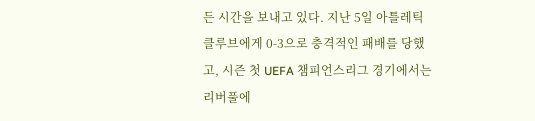든 시간을 보내고 있다. 지난 5일 아틀레틱 클루브에게 0-3으로 충격적인 패배를 당했고, 시즌 첫 UEFA 챔피언스리그 경기에서는 리버풀에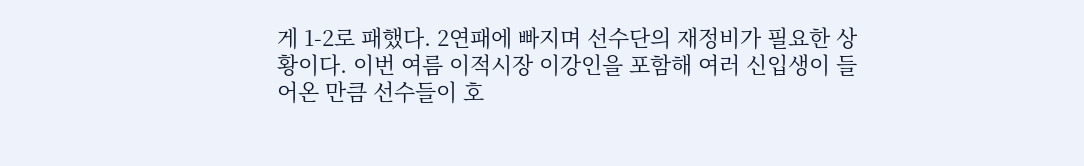게 1-2로 패했다. 2연패에 빠지며 선수단의 재정비가 필요한 상황이다. 이번 여름 이적시장 이강인을 포함해 여러 신입생이 들어온 만큼 선수들이 호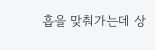흡을 맞춰가는데 상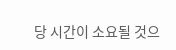당 시간이 소요될 것으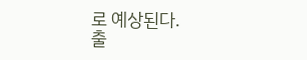로 예상된다.
출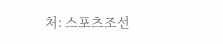처: 스포츠조선